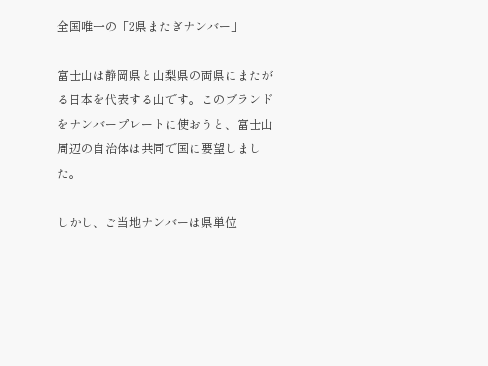全国唯一の「2県またぎナンバー」

富士山は静岡県と山梨県の両県にまたがる日本を代表する山です。このブランドをナンバープレートに使おうと、富士山周辺の自治体は共同で国に要望しました。

しかし、ご当地ナンバーは県単位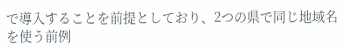で導入することを前提としており、2つの県で同じ地域名を使う前例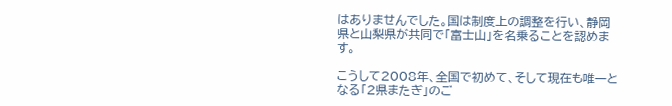はありませんでした。国は制度上の調整を行い、静岡県と山梨県が共同で「富士山」を名乗ることを認めます。

こうして2008年、全国で初めて、そして現在も唯一となる「2県またぎ」のご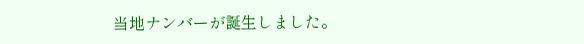当地ナンバーが誕生しました。